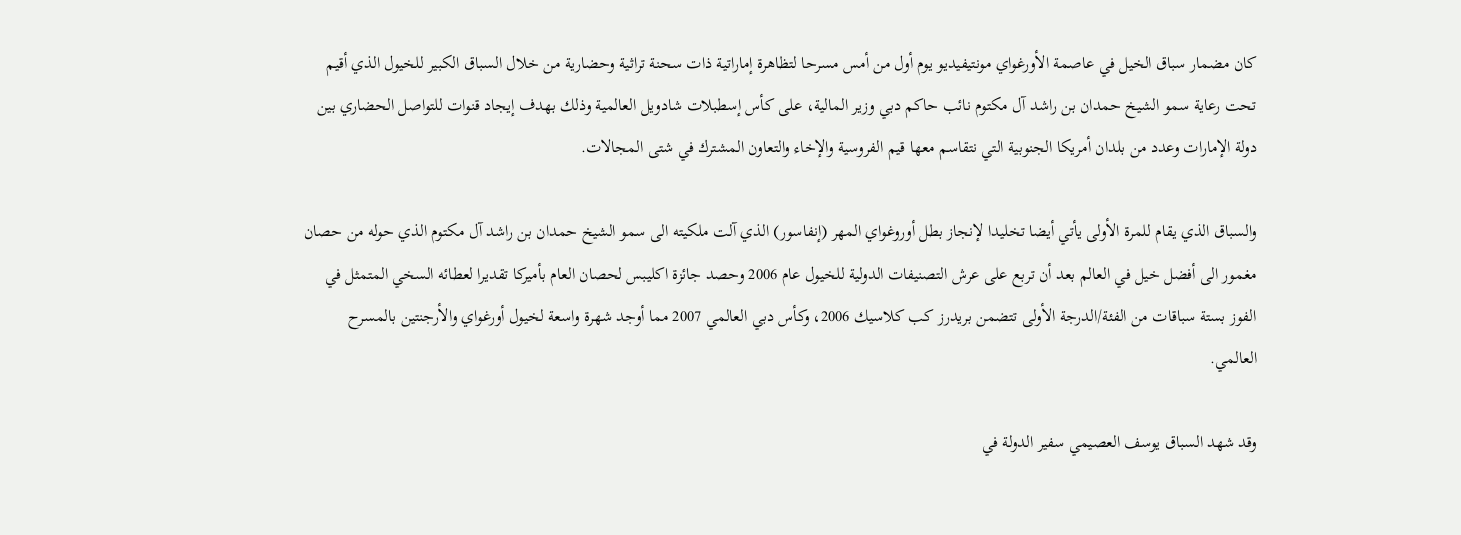كان مضمار سباق الخيل في عاصمة الأورغواي مونتيفيديو يوم أول من أمس مسرحا لتظاهرة إماراتية ذات سحنة تراثية وحضارية من خلال السباق الكبير للخيول الذي أقيم تحت رعاية سمو الشيخ حمدان بن راشد آل مكتوم نائب حاكم دبي وزير المالية، على كأس إسطبلات شادويل العالمية وذلك بهدف إيجاد قنوات للتواصل الحضاري بين دولة الإمارات وعدد من بلدان أمريكا الجنوبية التي نتقاسم معها قيم الفروسية والإخاء والتعاون المشترك في شتى المجالات.

والسباق الذي يقام للمرة الأولى يأتي أيضا تخليدا لإنجاز بطل أوروغواي المهر (إنفاسور) الذي آلت ملكيته الى سمو الشيخ حمدان بن راشد آل مكتوم الذي حوله من حصان مغمور الى أفضل خيل في العالم بعد أن تربع على عرش التصنيفات الدولية للخيول عام 2006 وحصد جائزة اكليبس لحصان العام بأميركا تقديرا لعطائه السخي المتمثل في الفوز بستة سباقات من الفئة/الدرجة الأولى تتضمن بريدرز كب كلاسيك 2006، وكأس دبي العالمي 2007 مما أوجد شهرة واسعة لخيول أورغواي والأرجنتين بالمسرح العالمي.

وقد شهد السباق يوسف العصيمي سفير الدولة في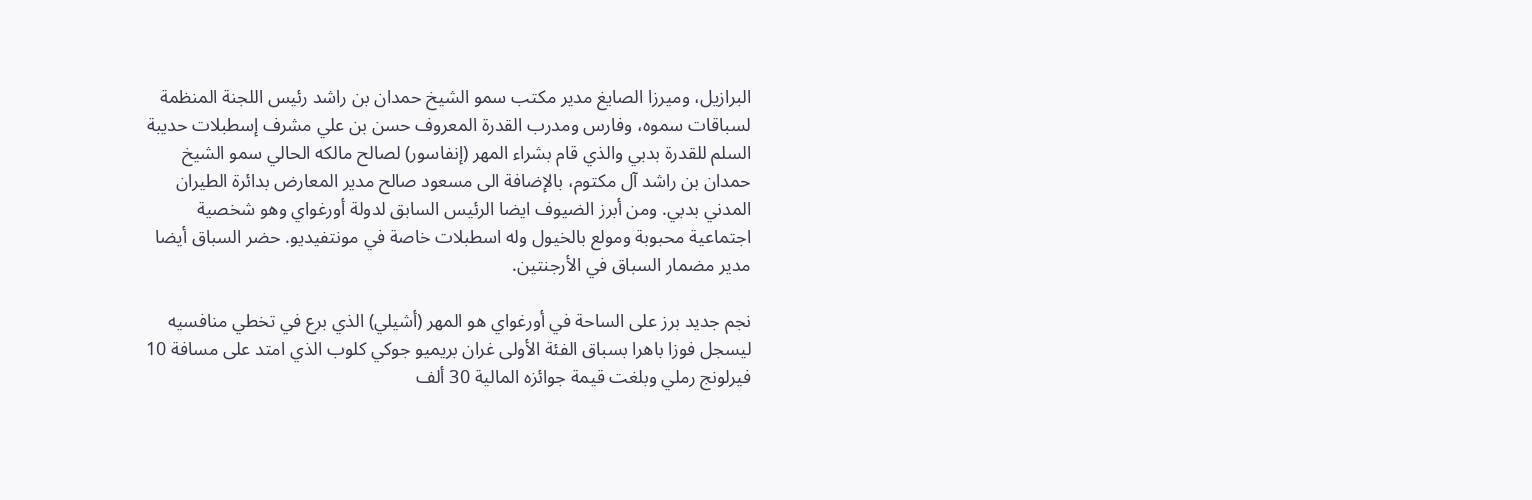البرازيل، وميرزا الصايغ مدير مكتب سمو الشيخ حمدان بن راشد رئيس اللجنة المنظمة لسباقات سموه، وفارس ومدرب القدرة المعروف حسن بن علي مشرف إسطبلات حديبة السلم للقدرة بدبي والذي قام بشراء المهر (إنفاسور) لصالح مالكه الحالي سمو الشيخ حمدان بن راشد آل مكتوم، بالإضافة الى مسعود صالح مدير المعارض بدائرة الطيران المدني بدبي. ومن أبرز الضيوف ايضا الرئيس السابق لدولة أورغواي وهو شخصية اجتماعية محبوبة ومولع بالخيول وله اسطبلات خاصة في مونتفيديو. حضر السباق أيضا مدير مضمار السباق في الأرجنتين.

نجم جديد برز على الساحة في أورغواي هو المهر (أشيلي) الذي برع في تخطي منافسيه ليسجل فوزا باهرا بسباق الفئة الأولى غران بريميو جوكي كلوب الذي امتد على مسافة 10 فيرلونج رملي وبلغت قيمة جوائزه المالية 30 ألف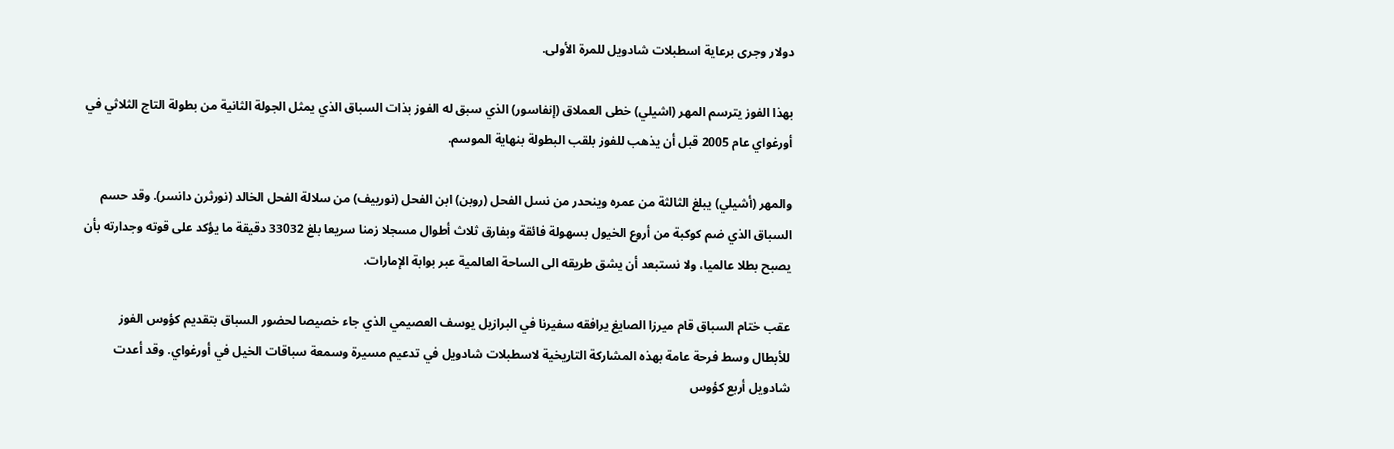دولار وجرى برعاية اسطبلات شادويل للمرة الأولى.

بهذا الفوز يترسم المهر (اشيلي) خطى العملاق (إنفاسور) الذي سبق له الفوز بذات السباق الذي يمثل الجولة الثانية من بطولة التاج الثلاثي في أورغواي عام 2005 قبل أن يذهب للفوز بلقب البطولة بنهاية الموسم.

والمهر (أشيلي) يبلغ الثالثة من عمره وينحدر من نسل الفحل (روبن) ابن الفحل (نورييف) من سلالة الفحل الخالد (نورثرن دانسر). وقد حسم السباق الذي ضم كوكبة من أروع الخيول بسهولة فائقة وبفارق ثلاث أطوال مسجلا زمنا سريعا بلغ 33032 دقيقة ما يؤكد على قوته وجدارته بأن يصبح بطلا عالميا، ولا نستبعد أن يشق طريقه الى الساحة العالمية عبر بوابة الإمارات.

عقب ختام السباق قام ميرزا الصايغ يرافقه سفيرنا في البرازيل يوسف العصيمي الذي جاء خصيصا لحضور السباق بتقديم كؤوس الفوز للأبطال وسط فرحة عامة بهذه المشاركة التاريخية لاسطبلات شادويل في تدعيم مسيرة وسمعة سباقات الخيل في أورغواي. وقد أعدت شادويل أربع كؤوس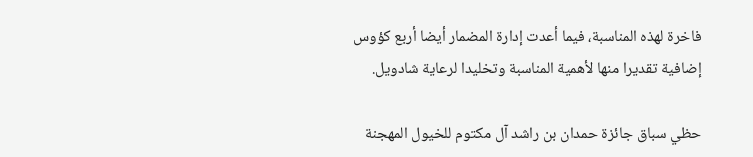فاخرة لهذه المناسبة، فيما أعدت إدارة المضمار أيضا أربع كؤوس إضافية تقديرا منها لأهمية المناسبة وتخليدا لرعاية شادويل.

حظي سباق جائزة حمدان بن راشد آل مكتوم للخيول المهجنة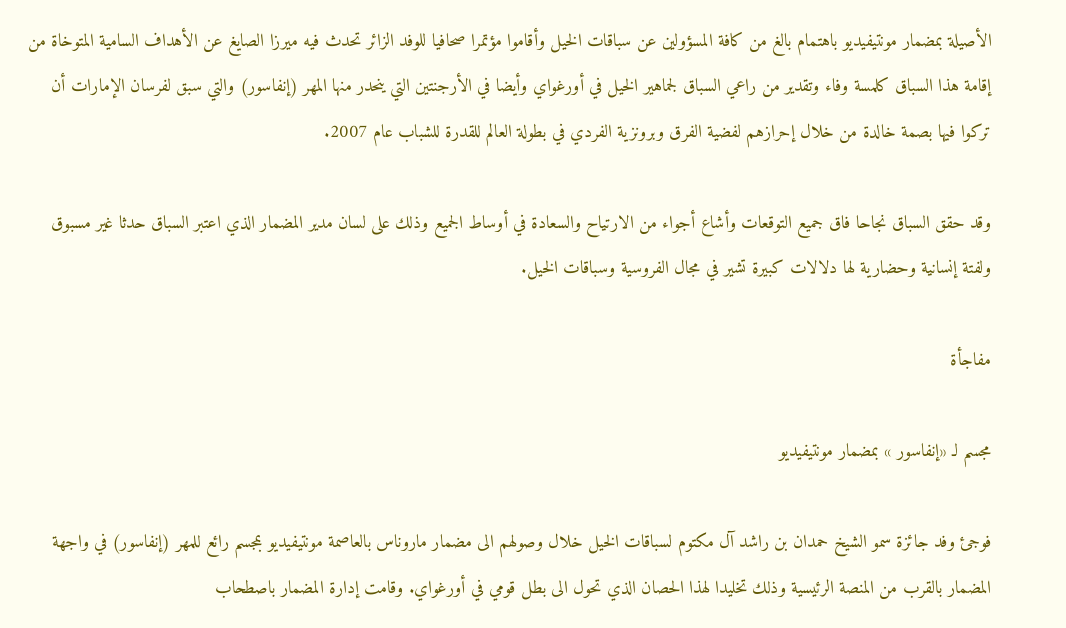الأصيلة بمضمار مونتيفيديو باهتمام بالغ من كافة المسؤولين عن سباقات الخيل وأقاموا مؤتمرا صحافيا للوفد الزائر تحدث فيه ميرزا الصايغ عن الأهداف السامية المتوخاة من إقامة هذا السباق كلمسة وفاء وتقدير من راعي السباق لجماهير الخيل في أورغواي وأيضا في الأرجنتين التي ينحدر منها المهر (إنفاسور) والتي سبق لفرسان الإمارات أن تركوا فيها بصمة خالدة من خلال إحرازهم لفضية الفرق وبرونزية الفردي في بطولة العالم للقدرة للشباب عام 2007.

وقد حقق السباق نجاحا فاق جميع التوقعات وأشاع أجواء من الارتياح والسعادة في أوساط الجميع وذلك على لسان مدير المضمار الذي اعتبر السباق حدثا غير مسبوق ولفتة إنسانية وحضارية لها دلالات كبيرة تشير في مجال الفروسية وسباقات الخيل.

مفاجأة

مجسم لـ «إنفاسور » بمضمار مونتيفيديو

فوجئ وفد جائزة سمو الشيخ حمدان بن راشد آل مكتوم لسباقات الخيل خلال وصولهم الى مضمار ماروناس بالعاصمة مونتيفيديو بمجسم رائع للمهر (إنفاسور) في واجهة المضمار بالقرب من المنصة الرئيسية وذلك تخليدا لهذا الحصان الذي تحول الى بطل قومي في أورغواي. وقامت إدارة المضمار باصطحاب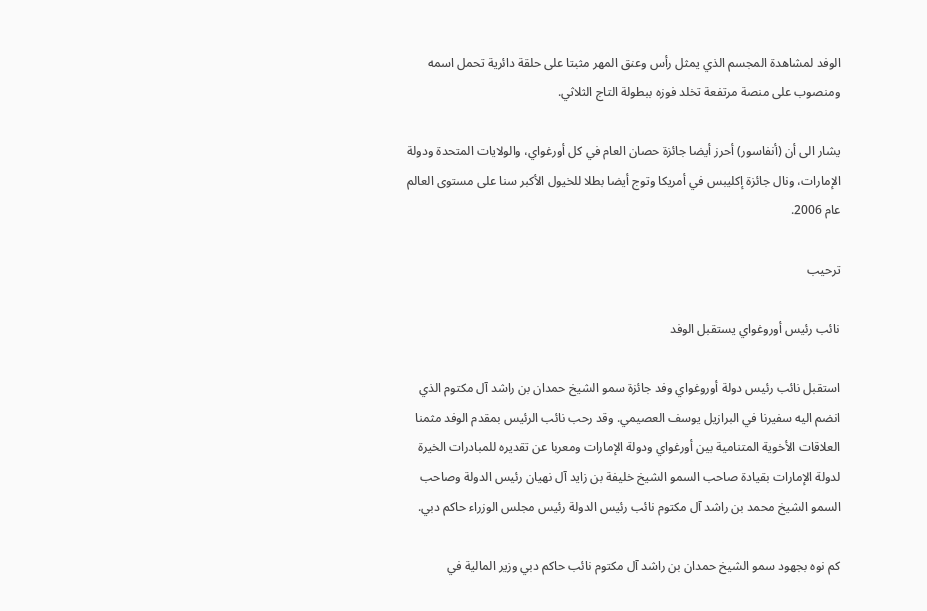الوفد لمشاهدة المجسم الذي يمثل رأس وعنق المهر مثبتا على حلقة دائرية تحمل اسمه ومنصوب على منصة مرتفعة تخلد فوزه ببطولة التاج الثلاثي.

يشار الى أن (أنفاسور) أحرز أيضا جائزة حصان العام في كل أورغواي، والولايات المتحدة ودولة الإمارات، ونال جائزة إكليبس في أمريكا وتوج أيضا بطلا للخيول الأكبر سنا على مستوى العالم عام 2006.

ترحيب

نائب رئيس أوروغواي يستقبل الوفد

استقبل نائب رئيس دولة أوروغواي وفد جائزة سمو الشيخ حمدان بن راشد آل مكتوم الذي انضم اليه سفيرنا في البرازيل يوسف العصيمي. وقد رحب نائب الرئيس بمقدم الوفد مثمنا العلاقات الأخوية المتنامية بين أورغواي ودولة الإمارات ومعربا عن تقديره للمبادرات الخيرة لدولة الإمارات بقيادة صاحب السمو الشيخ خليفة بن زايد آل نهيان رئيس الدولة وصاحب السمو الشيخ محمد بن راشد آل مكتوم نائب رئيس الدولة رئيس مجلس الوزراء حاكم دبي.

كم نوه بجهود سمو الشيخ حمدان بن راشد آل مكتوم نائب حاكم دبي وزير المالية في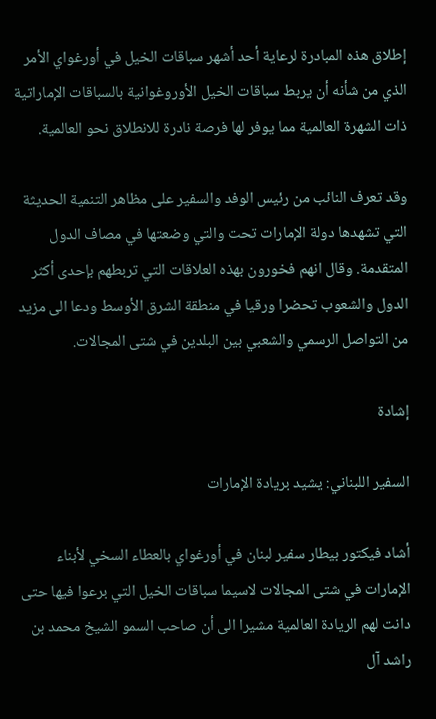إطلاق هذه المبادرة لرعاية أحد أشهر سباقات الخيل في أورغواي الأمر الذي من شأنه أن يربط سباقات الخيل الأوروغوانية بالسباقات الإماراتية ذات الشهرة العالمية مما يوفر لها فرصة نادرة للانطلاق نحو العالمية.

وقد تعرف النائب من رئيس الوفد والسفير على مظاهر التنمية الحديثة التي تشهدها دولة الإمارات تحت والتي وضعتها في مصاف الدول المتقدمة. وقال انهم فخورون بهذه العلاقات التي تربطهم بإحدى أكثر الدول والشعوب تحضرا ورقيا في منطقة الشرق الأوسط ودعا الى مزيد من التواصل الرسمي والشعبي بين البلدين في شتى المجالات.

إشادة

السفير اللبناني: يشيد بريادة الإمارات

أشاد فيكتور بيطار سفير لبنان في أورغواي بالعطاء السخي لأبناء الإمارات في شتى المجالات لاسيما سباقات الخيل التي برعوا فيها حتى دانت لهم الريادة العالمية مشيرا الى أن صاحب السمو الشيخ محمد بن راشد آل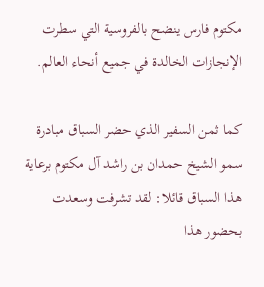مكتوم فارس ينضح بالفروسية التي سطرت الإنجازات الخالدة في جميع أنحاء العالم.

كما ثمن السفير الذي حضر السباق مبادرة سمو الشيخ حمدان بن راشد آل مكتوم برعاية هذا السباق قائلا: لقد تشرفت وسعدت بحضور هذا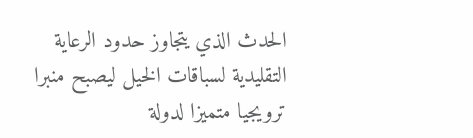الحدث الذي يتجاوز حدود الرعاية التقليدية لسباقات الخيل ليصبح منبرا ترويجيا متميزا لدولة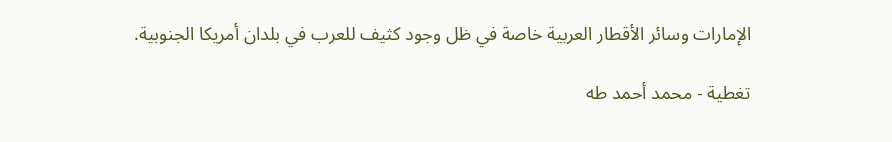الإمارات وسائر الأقطار العربية خاصة في ظل وجود كثيف للعرب في بلدان أمريكا الجنوبية.

تغطية - محمد أحمد طه